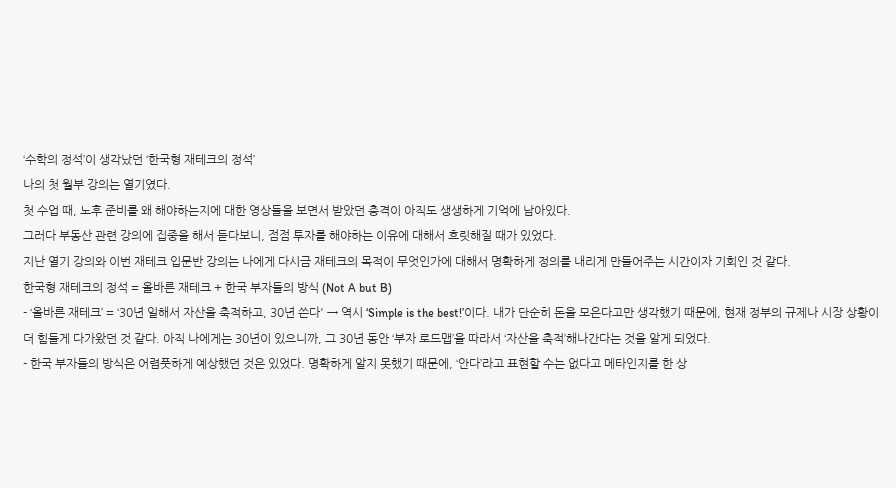‘수학의 정석’이 생각났던 ‘한국형 재테크의 정석’
나의 첫 월부 강의는 열기였다.
첫 수업 때, 노후 준비를 왜 해야하는지에 대한 영상들을 보면서 받았던 충격이 아직도 생생하게 기억에 남아있다.
그러다 부동산 관련 강의에 집중을 해서 듣다보니, 점점 투자를 해야하는 이유에 대해서 흐릿해질 때가 있었다.
지난 열기 강의와 이번 재테크 입문반 강의는 나에게 다시금 재테크의 목적이 무엇인가에 대해서 명확하게 정의를 내리게 만들어주는 시간이자 기회인 것 같다.
한국형 재테크의 정석 = 올바른 재테크 + 한국 부자들의 방식 (Not A but B)
- ‘올바른 재테크’ = ‘30년 일해서 자산을 축적하고, 30년 쓴다' → 역시 ‘Simple is the best!’이다. 내가 단순히 돈을 모은다고만 생각했기 때문에, 현재 정부의 규제나 시장 상황이 더 힘들게 다가왔던 것 같다. 아직 나에게는 30년이 있으니까, 그 30년 동안 ‘부자 로드맵’을 따라서 ‘자산을 축적’해나간다는 것을 알게 되었다.
- 한국 부자들의 방식은 어렴풋하게 예상했던 것은 있었다. 명확하게 알지 못했기 때문에, ‘안다’라고 표현할 수는 없다고 메타인지를 한 상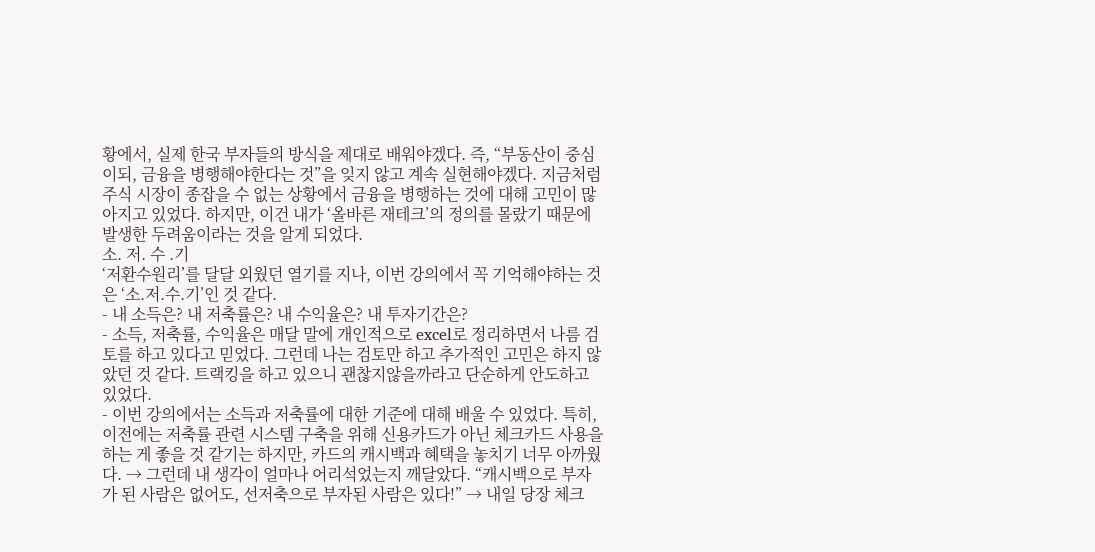황에서, 실제 한국 부자들의 방식을 제대로 배워야겠다. 즉, “부동산이 중심이되, 금융을 병행해야한다는 것”을 잊지 않고 계속 실현해야겠다. 지금처럼 주식 시장이 종잡을 수 없는 상황에서 금융을 병행하는 것에 대해 고민이 많아지고 있었다. 하지만, 이건 내가 ‘올바른 재테크’의 정의를 몰랐기 때문에 발생한 두려움이라는 것을 알게 되었다.
소. 저. 수 .기
‘저환수원리’를 달달 외웠던 열기를 지나, 이번 강의에서 꼭 기억해야하는 것은 ‘소.저.수.기’인 것 같다.
- 내 소득은? 내 저축률은? 내 수익율은? 내 투자기간은?
- 소득, 저축률, 수익율은 매달 말에 개인적으로 excel로 정리하면서 나름 검토를 하고 있다고 믿었다. 그런데 나는 검토만 하고 추가적인 고민은 하지 않았던 것 같다. 트랙킹을 하고 있으니 괜찮지않을까라고 단순하게 안도하고 있었다.
- 이번 강의에서는 소득과 저축률에 대한 기준에 대해 배울 수 있었다. 특히, 이전에는 저축률 관련 시스템 구축을 위해 신용카드가 아닌 체크카드 사용을 하는 게 좋을 것 같기는 하지만, 카드의 캐시백과 혜택을 놓치기 너무 아까웠다. → 그런데 내 생각이 얼마나 어리석었는지 깨달았다. “캐시백으로 부자가 된 사람은 없어도, 선저축으로 부자된 사람은 있다!” → 내일 당장 체크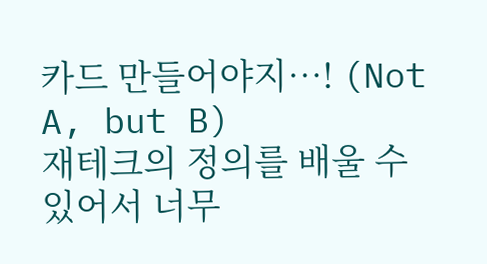카드 만들어야지…! (Not A, but B)
재테크의 정의를 배울 수 있어서 너무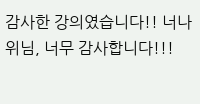감사한 강의였습니다!! 너나위님, 너무 감사합니다!!!